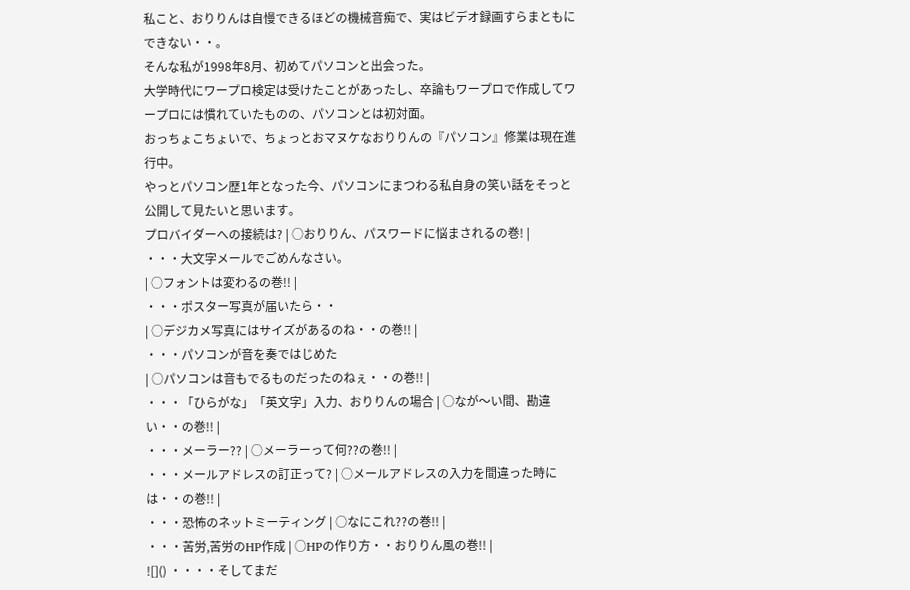私こと、おりりんは自慢できるほどの機械音痴で、実はビデオ録画すらまともにできない・・。
そんな私が1998年8月、初めてパソコンと出会った。
大学時代にワープロ検定は受けたことがあったし、卒論もワープロで作成してワープロには慣れていたものの、パソコンとは初対面。
おっちょこちょいで、ちょっとおマヌケなおりりんの『パソコン』修業は現在進行中。
やっとパソコン歴1年となった今、パソコンにまつわる私自身の笑い話をそっと公開して見たいと思います。
プロバイダーへの接続は? | ○おりりん、パスワードに悩まされるの巻! |
・・・大文字メールでごめんなさい。
| ○フォントは変わるの巻!! |
・・・ポスター写真が届いたら・・
| ○デジカメ写真にはサイズがあるのね・・の巻!! |
・・・パソコンが音を奏ではじめた
| ○パソコンは音もでるものだったのねぇ・・の巻!! |
・・・「ひらがな」「英文字」入力、おりりんの場合 | ○なが〜い間、勘違い・・の巻!! |
・・・メーラー?? | ○メーラーって何??の巻!! |
・・・メールアドレスの訂正って? | ○メールアドレスの入力を間違った時には・・の巻!! |
・・・恐怖のネットミーティング | ○なにこれ??の巻!! |
・・・苦労,苦労のHP作成 | ○HPの作り方・・おりりん風の巻!! |
![]() ・・・・そしてまだ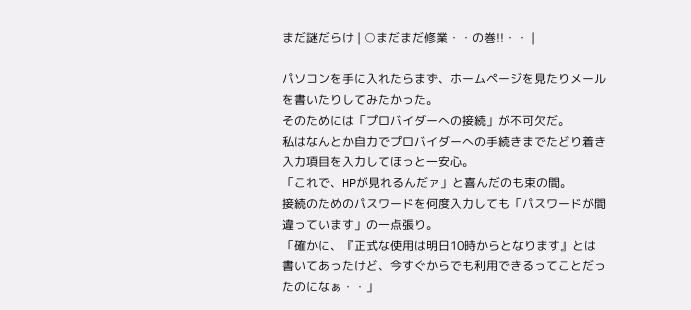まだ謎だらけ | ○まだまだ修業・・の巻!!・・ |

パソコンを手に入れたらまず、ホームページを見たりメールを書いたりしてみたかった。
そのためには「プロバイダーへの接続」が不可欠だ。
私はなんとか自力でプロバイダーへの手続きまでたどり着き入力項目を入力してほっと一安心。
「これで、HPが見れるんだァ」と喜んだのも束の間。
接続のためのパスワードを何度入力しても「パスワードが間違っています」の一点張り。
「確かに、『正式な使用は明日10時からとなります』とは書いてあったけど、今すぐからでも利用できるってことだったのになぁ・・」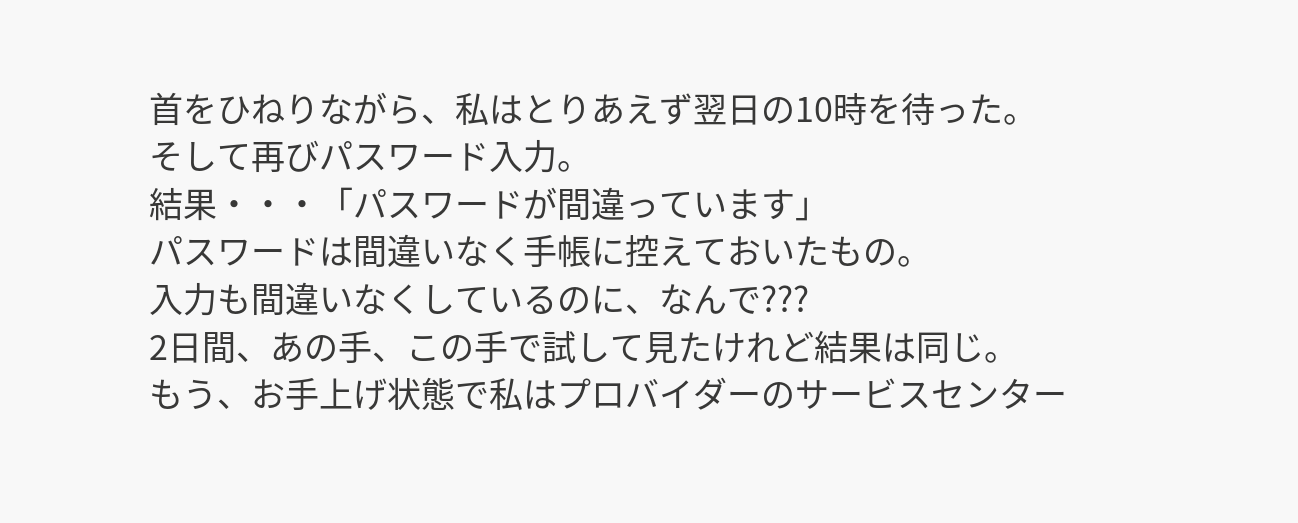首をひねりながら、私はとりあえず翌日の10時を待った。
そして再びパスワード入力。
結果・・・「パスワードが間違っています」
パスワードは間違いなく手帳に控えておいたもの。
入力も間違いなくしているのに、なんで???
2日間、あの手、この手で試して見たけれど結果は同じ。
もう、お手上げ状態で私はプロバイダーのサービスセンター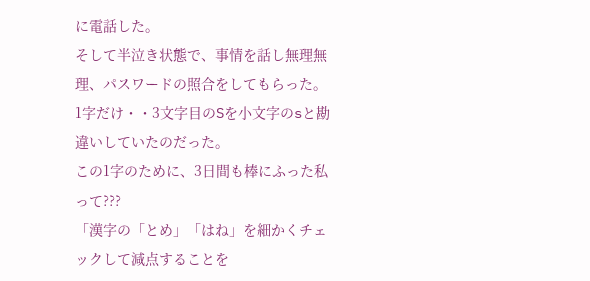に電話した。
そして半泣き状態で、事情を話し無理無理、パスワードの照合をしてもらった。
1字だけ・・3文字目のSを小文字のsと勘違いしていたのだった。
この1字のために、3日間も棒にふった私って???
「漢字の「とめ」「はね」を細かくチェックして減点することを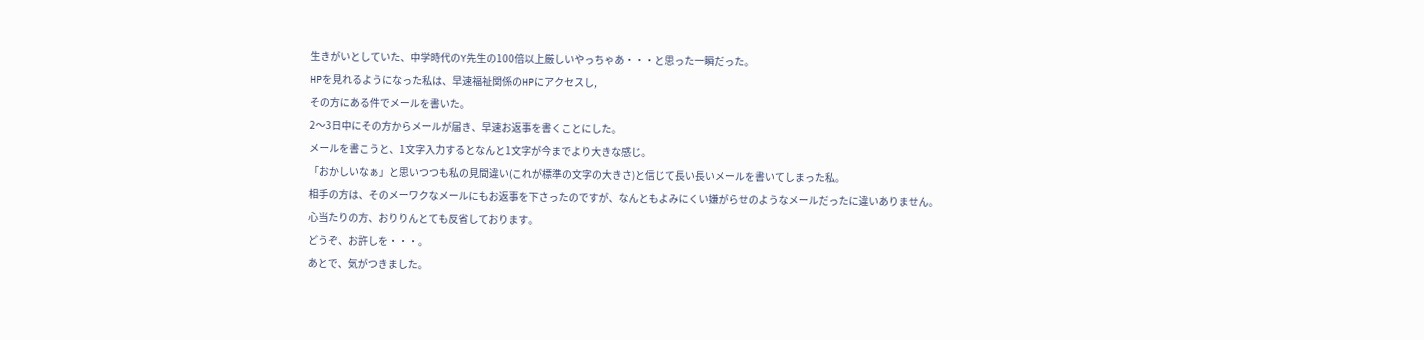生きがいとしていた、中学時代のY先生の100倍以上厳しいやっちゃあ・・・と思った一瞬だった。
HPを見れるようになった私は、早速福祉関係のHPにアクセスし,
その方にある件でメールを書いた。
2〜3日中にその方からメールが届き、早速お返事を書くことにした。
メールを書こうと、1文字入力するとなんと1文字が今までより大きな感じ。
「おかしいなぁ」と思いつつも私の見間違い(これが標準の文字の大きさ)と信じて長い長いメールを書いてしまった私。
相手の方は、そのメーワクなメールにもお返事を下さったのですが、なんともよみにくい嫌がらせのようなメールだったに違いありません。
心当たりの方、おりりんとても反省しております。
どうぞ、お許しを・・・。
あとで、気がつきました。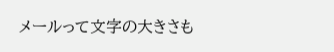メールって文字の大きさも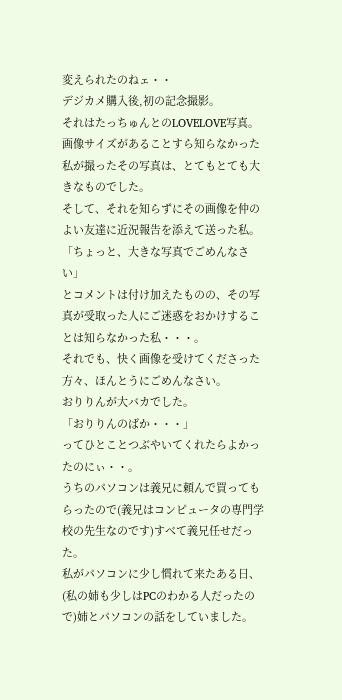変えられたのねェ・・
デジカメ購入後,初の記念撮影。
それはたっちゅんとのLOVELOVE写真。
画像サイズがあることすら知らなかった私が撮ったその写真は、とてもとても大きなものでした。
そして、それを知らずにその画像を仲のよい友達に近況報告を添えて送った私。
「ちょっと、大きな写真でごめんなさい」
とコメントは付け加えたものの、その写真が受取った人にご迷惑をおかけすることは知らなかった私・・・。
それでも、快く画像を受けてくださった方々、ほんとうにごめんなさい。
おりりんが大バカでした。
「おりりんのばか・・・」
ってひとことつぶやいてくれたらよかったのにぃ・・。
うちのパソコンは義兄に頼んで買ってもらったので(義兄はコンピュータの専門学校の先生なのです)すべて義兄任せだった。
私がパソコンに少し慣れて来たある日、(私の姉も少しはPCのわかる人だったので)姉とパソコンの話をしていました。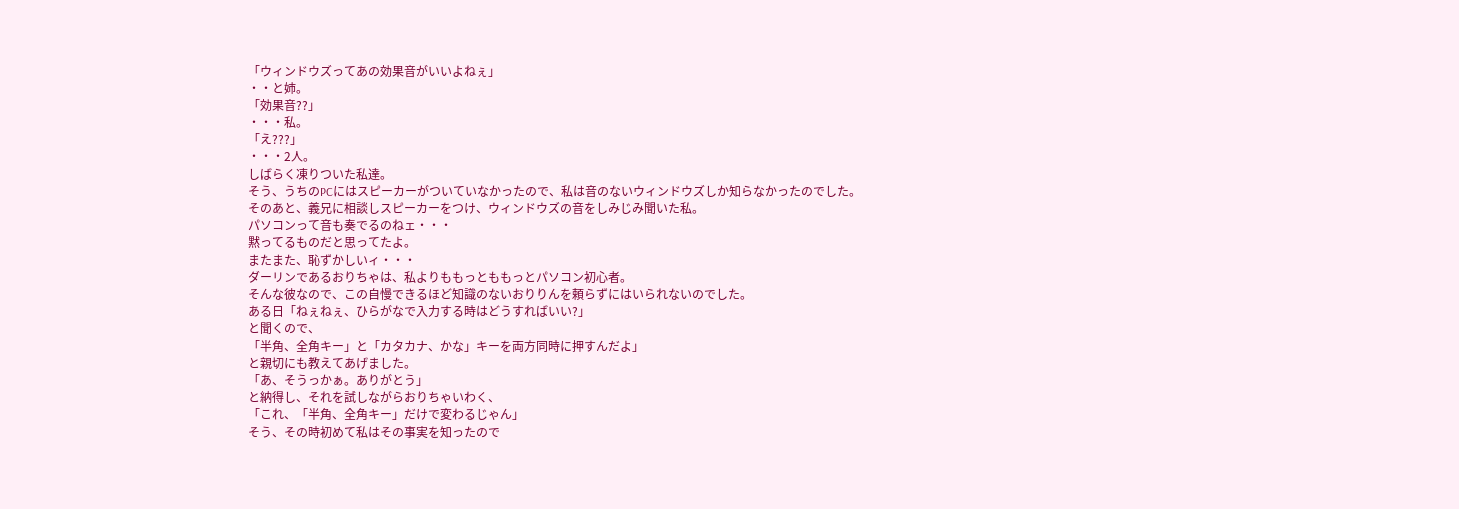「ウィンドウズってあの効果音がいいよねぇ」
・・と姉。
「効果音??」
・・・私。
「え???」
・・・2人。
しばらく凍りついた私達。
そう、うちのPCにはスピーカーがついていなかったので、私は音のないウィンドウズしか知らなかったのでした。
そのあと、義兄に相談しスピーカーをつけ、ウィンドウズの音をしみじみ聞いた私。
パソコンって音も奏でるのねェ・・・
黙ってるものだと思ってたよ。
またまた、恥ずかしいィ・・・
ダーリンであるおりちゃは、私よりももっとももっとパソコン初心者。
そんな彼なので、この自慢できるほど知識のないおりりんを頼らずにはいられないのでした。
ある日「ねぇねぇ、ひらがなで入力する時はどうすればいい?」
と聞くので、
「半角、全角キー」と「カタカナ、かな」キーを両方同時に押すんだよ」
と親切にも教えてあげました。
「あ、そうっかぁ。ありがとう」
と納得し、それを試しながらおりちゃいわく、
「これ、「半角、全角キー」だけで変わるじゃん」
そう、その時初めて私はその事実を知ったので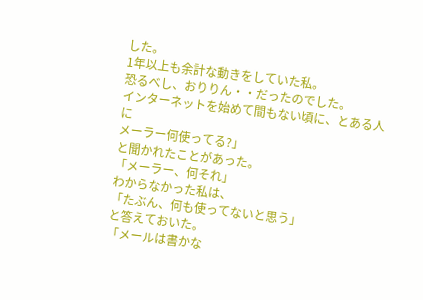した。
1年以上も余計な動きをしていた私。
恐るべし、おりりん・・だったのでした。
インターネットを始めて間もない頃に、とある人に
メーラー何使ってる?」
と聞かれたことがあった。
「メーラー、何それ」
わからなかった私は、
「たぶん、何も使ってないと思う」
と答えておいた。
「メールは書かな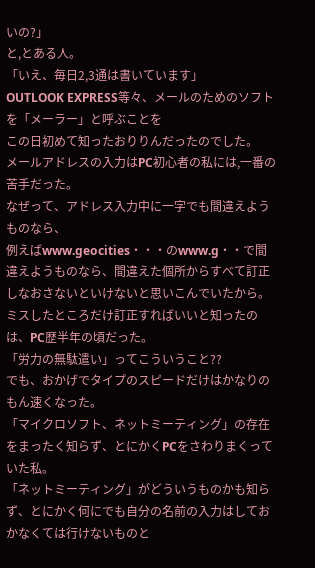いの?」
と,とある人。
「いえ、毎日2,3通は書いています」
OUTLOOK EXPRESS等々、メールのためのソフトを「メーラー」と呼ぶことを
この日初めて知ったおりりんだったのでした。
メールアドレスの入力はPC初心者の私には,一番の苦手だった。
なぜって、アドレス入力中に一字でも間違えようものなら、
例えばwww.geocities・・・のwww.g・・で間違えようものなら、間違えた個所からすべて訂正しなおさないといけないと思いこんでいたから。
ミスしたところだけ訂正すればいいと知ったのは、PC歴半年の頃だった。
「労力の無駄遣い」ってこういうこと??
でも、おかげでタイプのスピードだけはかなりのもん速くなった。
「マイクロソフト、ネットミーティング」の存在をまったく知らず、とにかくPCをさわりまくっていた私。
「ネットミーティング」がどういうものかも知らず、とにかく何にでも自分の名前の入力はしておかなくては行けないものと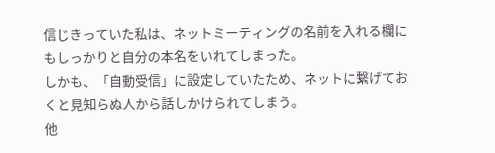信じきっていた私は、ネットミーティングの名前を入れる欄にもしっかりと自分の本名をいれてしまった。
しかも、「自動受信」に設定していたため、ネットに繋げておくと見知らぬ人から話しかけられてしまう。
他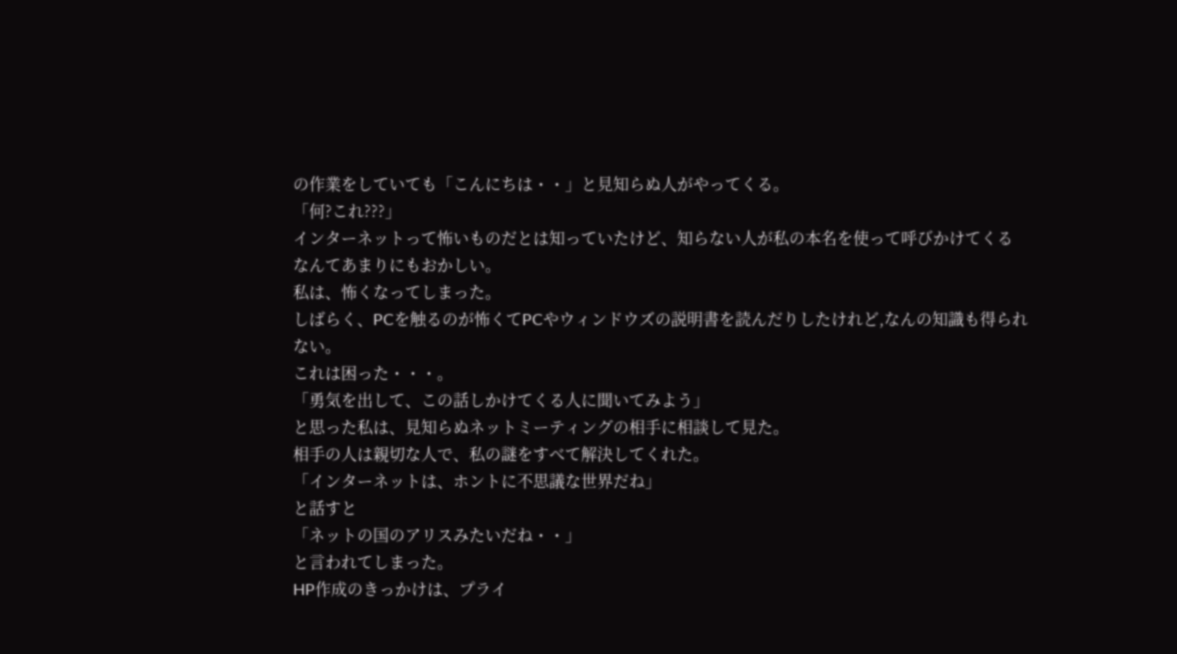の作業をしていても「こんにちは・・」と見知らぬ人がやってくる。
「何?これ???」
インターネットって怖いものだとは知っていたけど、知らない人が私の本名を使って呼びかけてくるなんてあまりにもおかしい。
私は、怖くなってしまった。
しばらく、PCを触るのが怖くてPCやウィンドウズの説明書を読んだりしたけれど,なんの知識も得られない。
これは困った・・・。
「勇気を出して、この話しかけてくる人に聞いてみよう」
と思った私は、見知らぬネットミーティングの相手に相談して見た。
相手の人は親切な人で、私の謎をすべて解決してくれた。
「インターネットは、ホントに不思議な世界だね」
と話すと
「ネットの国のアリスみたいだね・・」
と言われてしまった。
HP作成のきっかけは、プライ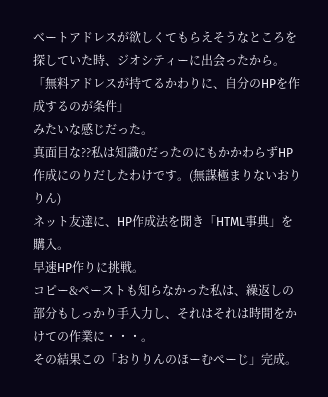ベートアドレスが欲しくてもらえそうなところを探していた時、ジオシティーに出会ったから。
「無料アドレスが持てるかわりに、自分のHPを作成するのが条件」
みたいな感じだった。
真面目な??私は知識0だったのにもかかわらずHP作成にのりだしたわけです。(無謀極まりないおりりん)
ネット友達に、HP作成法を聞き「HTML事典」を購入。
早速HP作りに挑戦。
コピー&ペーストも知らなかった私は、繰返しの部分もしっかり手入力し、それはそれは時間をかけての作業に・・・。
その結果この「おりりんのほーむぺーじ」完成。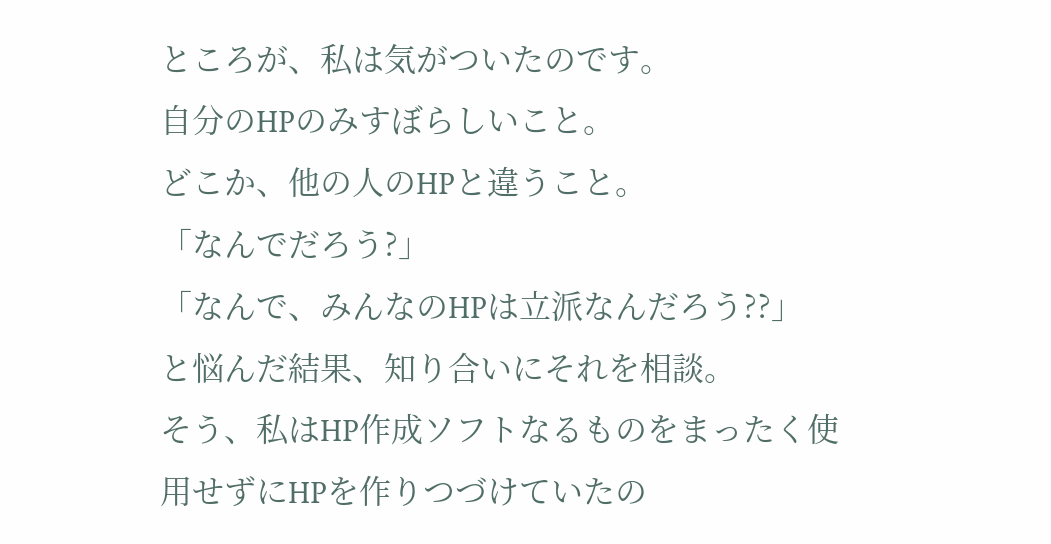ところが、私は気がついたのです。
自分のHPのみすぼらしいこと。
どこか、他の人のHPと違うこと。
「なんでだろう?」
「なんで、みんなのHPは立派なんだろう??」
と悩んだ結果、知り合いにそれを相談。
そう、私はHP作成ソフトなるものをまったく使用せずにHPを作りつづけていたの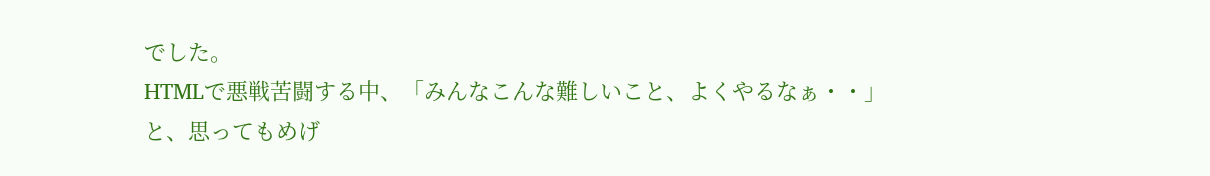でした。
HTMLで悪戦苦闘する中、「みんなこんな難しいこと、よくやるなぁ・・」
と、思ってもめげ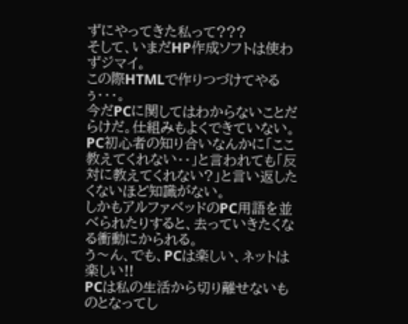ずにやってきた私って???
そして、いまだHP作成ソフトは使わずジマイ。
この際HTMLで作りつづけてやるぅ・・・。
今だPCに関してはわからないことだらけだ。仕組みもよくできていない。
PC初心者の知り合いなんかに「ここ教えてくれない・・」と言われても「反対に教えてくれない?」と言い返したくないほど知識がない。
しかもアルファベッドのPC用語を並べられたりすると、去っていきたくなる衝動にかられる。
う〜ん、でも、PCは楽しい、ネットは楽しい!!
PCは私の生活から切り離せないものとなってし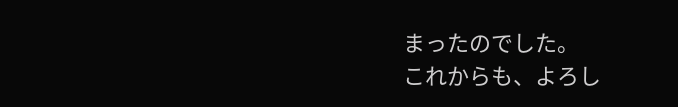まったのでした。
これからも、よろし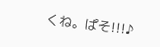くね。ぱそ!!!♪